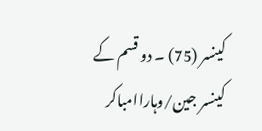کینسر (75) ۔ دو قسم کے کینسر جین/وہاراامباکر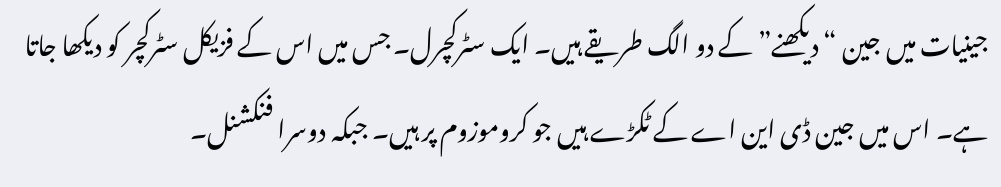جینیات میں جین “دیکھنے” کے دو الگ طریقے ہیں۔ ایک سٹرکچرل۔ جس میں اس کے فزیکل سٹرکچر کو دیکھا جاتا ہے۔ اس میں جین ڈی این اے کے ٹکڑے ہیں جو کروموزوم پر ہیں۔ جبکہ دوسرا فنکشنل۔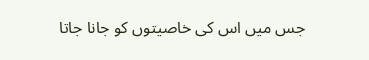جس میں اس کی خاصیتوں کو جانا جاتا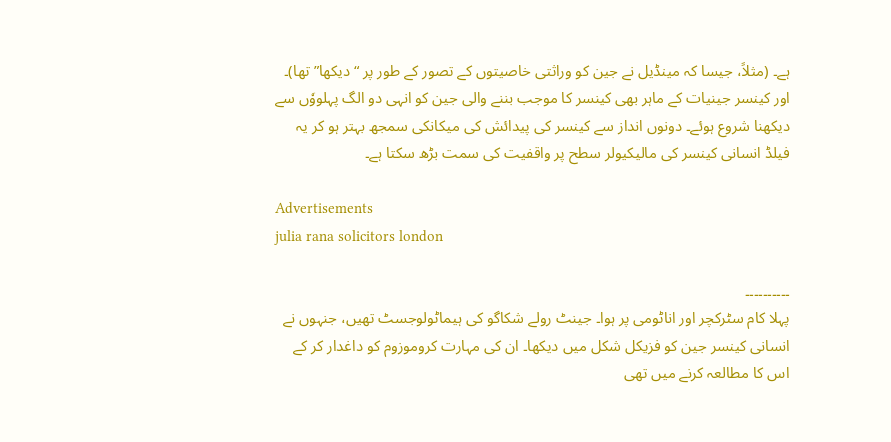ہے۔ (مثلاً، جیسا کہ مینڈیل نے جین کو وراثتی خاصیتوں کے تصور کے طور پر “دیکھا” تھا)۔ اور کینسر جینیات کے ماہر بھی کینسر کا موجب بننے والی جین کو انہی دو الگ پہلووٗں سے دیکھنا شروع ہوئے۔ دونوں انداز سے کینسر کی پیدائش کی میکانکی سمجھ بہتر ہو کر یہ فیلڈ انسانی کینسر کی مالیکیولر سطح پر واقفیت کی سمت بڑھ سکتا ہے۔

Advertisements
julia rana solicitors london

۔۔۔۔۔۔۔۔۔۔
پہلا کام سٹرکچر اور اناٹومی پر ہوا۔ جینٹ رولے شکاگو کی ہیماٹولوجسٹ تھیں، جنہوں نے انسانی کینسر جین کو فزیکل شکل میں دیکھا۔ ان کی مہارت کروموزوم کو داغدار کر کے اس کا مطالعہ کرنے میں تھی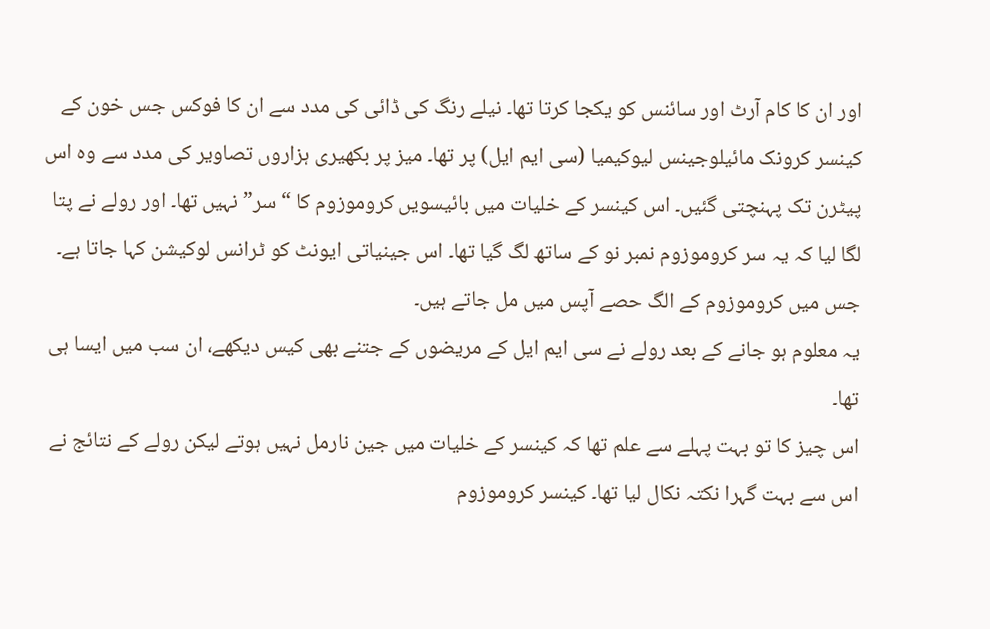اور ان کا کام آرٹ اور سائنس کو یکجا کرتا تھا۔ نیلے رنگ کی ڈائی کی مدد سے ان کا فوکس جس خون کے کینسر کرونک مائیلوجینس لیوکیمیا (سی ایم ایل) پر تھا۔ میز پر بکھیری ہزاروں تصاویر کی مدد سے وہ اس پیٹرن تک پہنچتی گئیں۔ اس کینسر کے خلیات میں بائیسویں کروموزوم کا “سر” نہیں تھا۔ اور رولے نے پتا لگا لیا کہ یہ سر کروموزوم نمبر نو کے ساتھ لگ گیا تھا۔ اس جینیاتی ایونٹ کو ٹرانس لوکیشن کہا جاتا ہے۔ جس میں کروموزوم کے الگ حصے آپس میں مل جاتے ہیں۔
یہ معلوم ہو جانے کے بعد رولے نے سی ایم ایل کے مریضوں کے جتنے بھی کیس دیکھے، ان سب میں ایسا ہی تھا۔
اس چیز کا تو بہت پہلے سے علم تھا کہ کینسر کے خلیات میں جین نارمل نہیں ہوتے لیکن رولے کے نتائج نے اس سے بہت گہرا نکتہ نکال لیا تھا۔ کینسر کروموزوم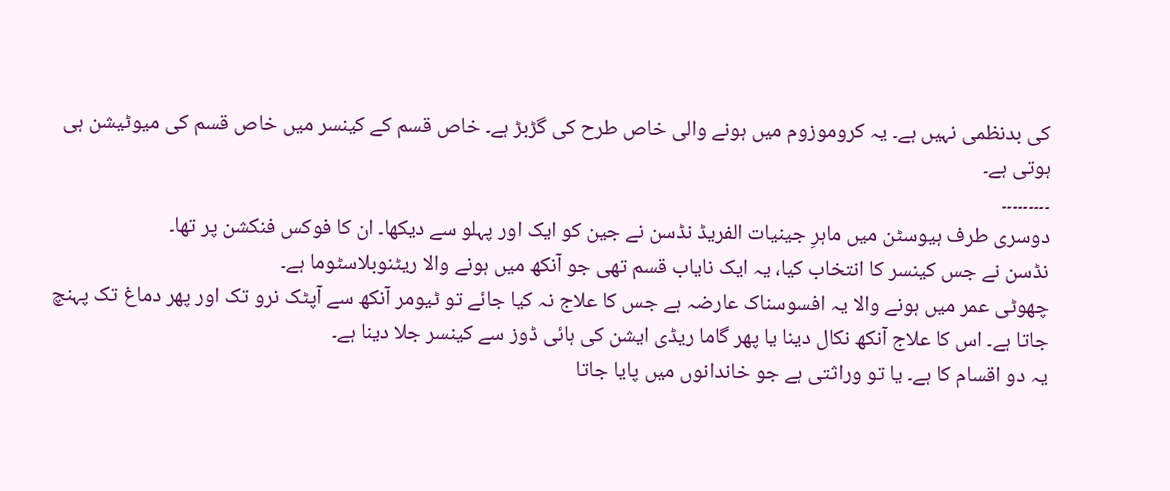کی بدنظمی نہیں ہے۔ یہ کروموزوم میں ہونے والی خاص طرح کی گڑبڑ ہے۔ خاص قسم کے کینسر میں خاص قسم کی میوٹیشن ہی ہوتی ہے۔
۔۔۔۔۔۔۔۔۔
دوسری طرف ہیوسٹن میں ماہرِ جینیات الفریڈ نڈسن نے جین کو ایک اور پہلو سے دیکھا۔ ان کا فوکس فنکشن پر تھا۔
نڈسن نے جس کینسر کا انتخاب کیا، یہ ایک نایاب قسم تھی جو آنکھ میں ہونے والا ریٹنوبلاسٹوما ہے۔
چھوٹی عمر میں ہونے والا یہ افسوسناک عارضہ ہے جس کا علاج نہ کیا جائے تو ٹیومر آنکھ سے آپٹک نرو تک اور پھر دماغ تک پہنچ جاتا ہے۔ اس کا علاج آنکھ نکال دینا یا پھر گاما ریڈی ایشن کی ہائی ڈوز سے کینسر جلا دینا ہے۔
یہ دو اقسام کا ہے۔ یا تو وراثتی ہے جو خاندانوں میں پایا جاتا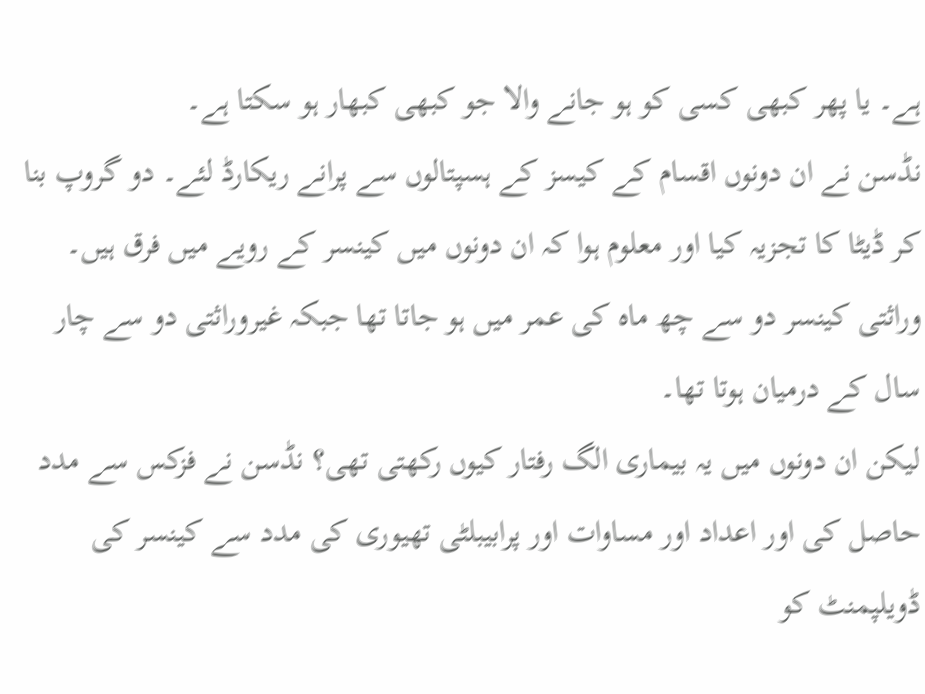ہے۔ یا پھر کبھی کسی کو ہو جانے والا جو کبھی کبھار ہو سکتا ہے۔
نڈسن نے ان دونوں اقسام کے کیسز کے ہسپتالوں سے پرانے ریکارڈ لئے۔ دو گروپ بنا کر ڈیٹا کا تجزیہ کیا اور معلوم ہوا کہ ان دونوں میں کینسر کے رویے میں فرق ہیں۔ وراثتی کینسر دو سے چھ ماہ کی عمر میں ہو جاتا تھا جبکہ غیروراثتی دو سے چار سال کے درمیان ہوتا تھا۔
لیکن ان دونوں میں یہ بیماری الگ رفتار کیوں رکھتی تھی؟ نڈسن نے فزکس سے مدد حاصل کی اور اعداد اور مساوات اور پرابیبلٹی تھیوری کی مدد سے کینسر کی ڈویلپمنٹ کو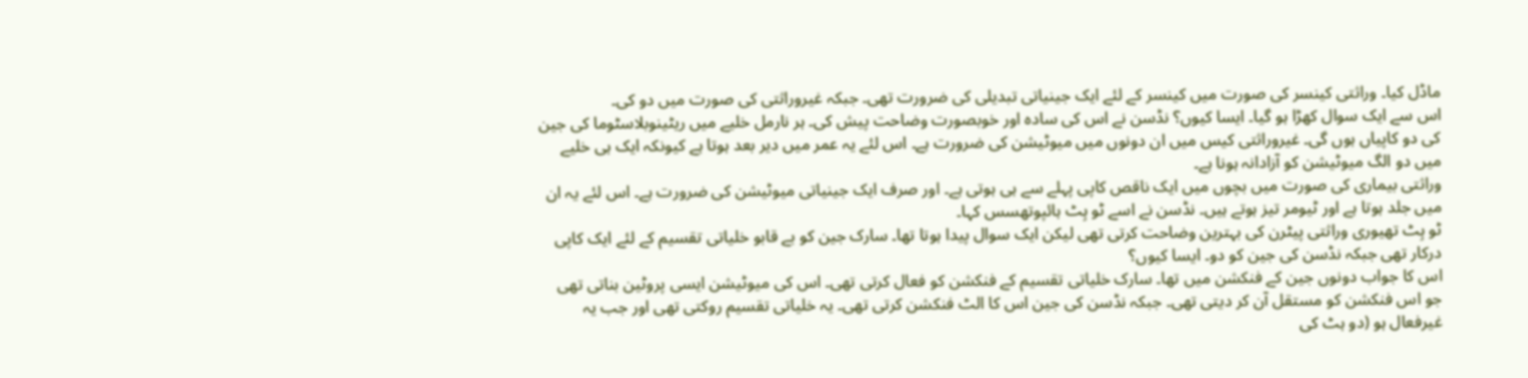ماڈل کیا۔ وراثتی کینسر کی صورت میں کینسر کے لئے ایک جینیاتی تبدیلی کی ضرورت تھی۔ جبکہ غیروراثتی کی صورت میں دو کی۔
اس سے ایک سوال کھڑا ہو گیا۔ ایسا کیوں؟ نڈسن نے اس کی سادہ اور خوبصورت وضاحت پیش کی۔ ہر نارمل خلیے میں ریٹینوبلاسٹوما کی جین کی دو کاپیاں ہوں گی۔ غیروراثتی کیس میں ان دونوں میں میوٹیشن کی ضرورت ہے۔ اس لئے یہ عمر میں دیر بعد ہوتا ہے کیونکہ ایک ہی خلیے میں دو الگ میوٹیشن کو آزادانہ ہونا ہے۔
وراثتی بیماری کی صورت میں بچوں میں ایک ناقص کاپی پہلے سے ہی ہوتی ہے۔ اور صرف ایک جینیاتی میوٹیشن کی ضرورت ہے۔ اس لئے یہ ان میں جلد ہوتا ہے اور ٹیومر تیز ہوتے ہیں۔ نڈسن نے اسے ٹو ہِٹ ہائپوتھسس کہا۔
ٹو ہِٹ تھیوری وراثتی پیٹرن کی بہترین وضاحت کرتی تھی لیکن ایک سوال پیدا ہوتا تھا۔ سارک جین کو بے قابو خلیاتی تقسیم کے لئے ایک کاپی درکار تھی جبکہ نڈسن کی جین کو دو۔ ایسا کیوں؟
اس کا جواب دونوں جین کے فنکشن میں تھا۔ سارک خلیاتی تقسیم کے فنکشن کو فعال کرتی تھی۔ اس کی میوٹیشن ایسی پروٹین بناتی تھی جو اس فنکشن کو مستقل آن کر دیتی تھی۔ جبکہ نڈسن کی جین اس کا الٹ فنکشن کرتی تھی۔ یہ خلیاتی تقسیم روکتی تھی اور جب یہ غیرفعال ہو (دو ہٹ کی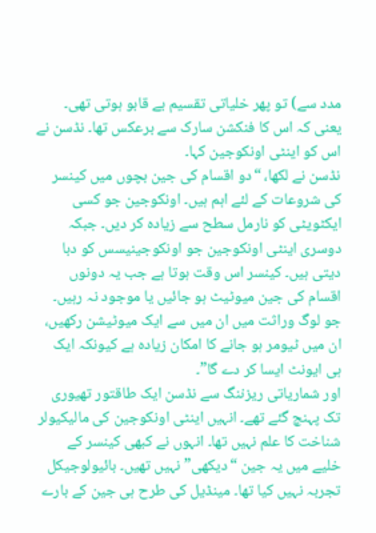مدد سے) تو پھر خلیاتی تقسیم بے قابو ہوتی تھی۔ یعنی کہ اس کا فنکشن سارک سے برعکس تھا۔ نڈسن نے اس کو اینٹی اونکوجین کہا۔
نڈسن نے لکھا، “دو اقسام کی جین بچوں میں کینسر کی شروعات کے لئے اہم ہیں۔ اونکوجین جو کسی ایکٹویٹی کو نارمل سطح سے زیادہ کر دیں۔ جبکہ دوسری اینٹی اونکوجین جو اونکوجینیسس کو دبا دیتی ہیں۔ کینسر اس وقت ہوتا ہے جب یہ دونوں اقسام کی جین میوٹیٹ ہو جائیں یا موجود نہ رہیں۔
جو لوگ وراثت میں ان میں سے ایک میوٹیشن رکھیں، ان میں ٹیومر ہو جانے کا امکان زیادہ ہے کیونکہ ایک ہی ایونٹ ایسا کر دے گا”۔
اور شماریاتی ریزننگ سے نڈسن ایک طاقتور تھیوری تک پہنچ گئے تھے۔ انہیں اینٹی اونکوجین کی مالیکیولر شناخت کا علم نہیں تھا۔ انہوں نے کبھی کینسر کے خلیے میں یہ جین “دیکھی” نہیں تھیں۔ بائیولوجیکل تجربہ نہیں کیا تھا۔ مینڈیل کی طرح ہی جین کے بارے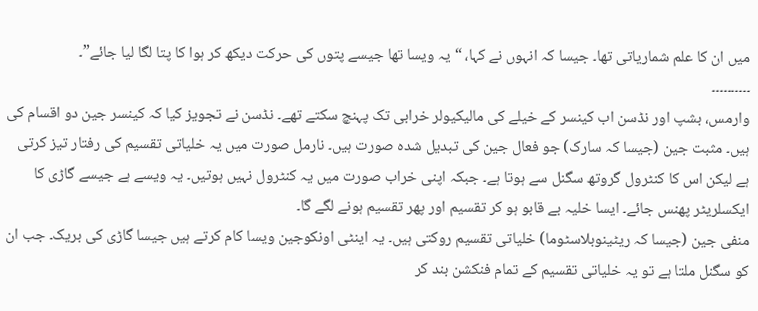میں ان کا علم شماریاتی تھا۔ جیسا کہ انہوں نے کہا، “یہ ویسا تھا جیسے پتوں کی حرکت دیکھ کر ہوا کا پتا لگا لیا جائے”۔
۔۔۔۔۔۔۔۔۔۔
وارمس، بشپ اور نڈسن اب کینسر کے خیلے کی مالیکیولر خرابی تک پہنچ سکتے تھے۔ نڈسن نے تجویز کیا کہ کینسر جین دو اقسام کی ہیں۔ مثبت جین (جیسا کہ سارک) جو فعال جین کی تبدیل شدہ صورت ہیں۔ نارمل صورت میں یہ خلیاتی تقسیم کی رفتار تیز کرتی ہے لیکن اس کا کنٹرول گروتھ سگنل سے ہوتا ہے۔ جبکہ اپنی خراب صورت میں یہ کنٹرول نہیں ہوتیں۔ یہ ویسے ہے جیسے گاڑی کا ایکسلریٹر پھنس جائے۔ ایسا خلیہ بے قابو ہو کر تقسیم اور پھر تقسیم ہونے لگے گا۔
منفی جین (جیسا کہ ریٹینوبلاسٹوما) خلیاتی تقسیم روکتی ہیں۔ یہ اینٹی اونکوجین ویسا کام کرتے ہیں جیسا گاڑی کی بریک۔ جب ان کو سگنل ملتا ہے تو یہ خلیاتی تقسیم کے تمام فنکشن بند کر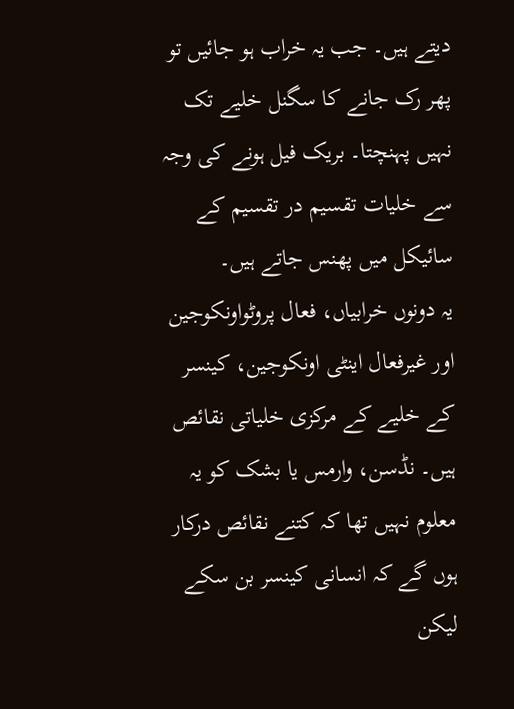دیتے ہیں۔ جب یہ خراب ہو جائیں تو پھر رک جانے کا سگنل خلیے تک نہیں پہنچتا۔ بریک فیل ہونے کی وجہ سے خلیات تقسیم در تقسیم کے سائیکل میں پھنس جاتے ہیں۔
یہ دونوں خرابیاں، فعال پروٹواونکوجین اور غیرفعال اینٹی اونکوجین، کینسر کے خلیے کے مرکزی خلیاتی نقائص ہیں۔ نڈسن، وارمس یا بشک کو یہ معلوم نہیں تھا کہ کتنے نقائص درکار ہوں گے کہ انسانی کینسر بن سکے لیکن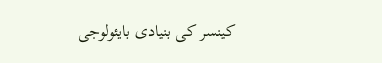کینسر کی بنیادی بایئولوجی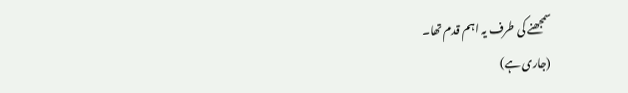سمجھنے کی طرف یہ اہم قدم تھا۔
(جاری ہے)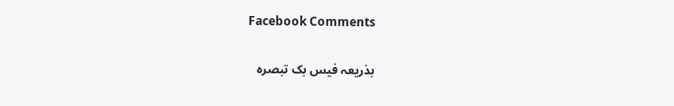Facebook Comments

بذریعہ فیس بک تبصرہ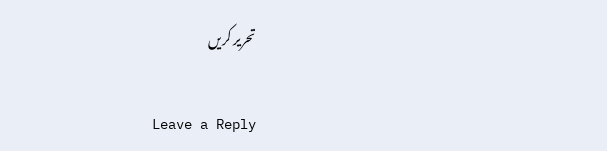تحریر کریں

Leave a Reply